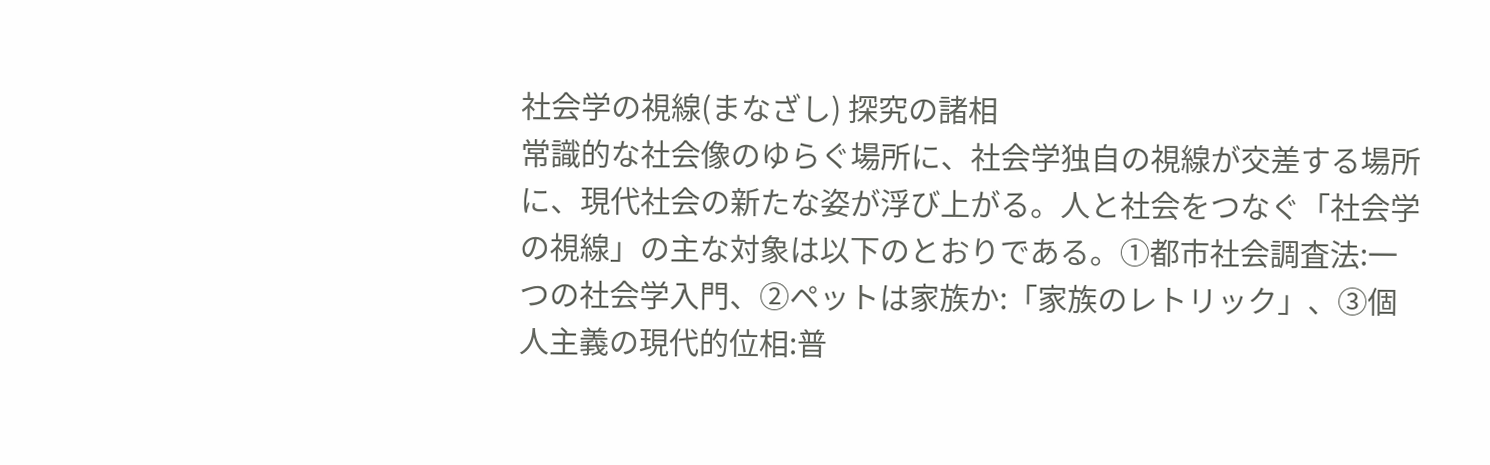社会学の視線(まなざし) 探究の諸相
常識的な社会像のゆらぐ場所に、社会学独自の視線が交差する場所に、現代社会の新たな姿が浮び上がる。人と社会をつなぐ「社会学の視線」の主な対象は以下のとおりである。①都市社会調査法:一つの社会学入門、②ペットは家族か:「家族のレトリック」、③個人主義の現代的位相:普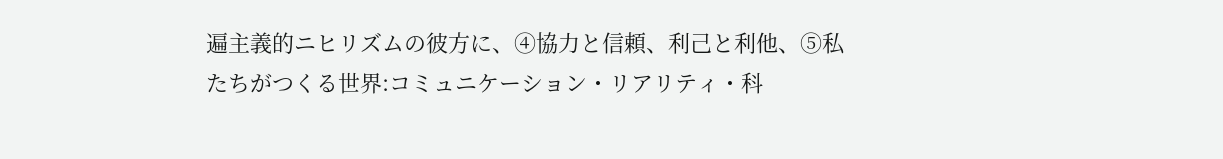遍主義的ニヒリズムの彼方に、④協力と信頼、利己と利他、⑤私たちがつくる世界:コミュニケーション・リアリティ・科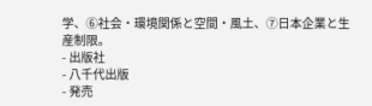学、⑥社会・環境関係と空間・風土、⑦日本企業と生産制限。
- 出版社
- 八千代出版
- 発売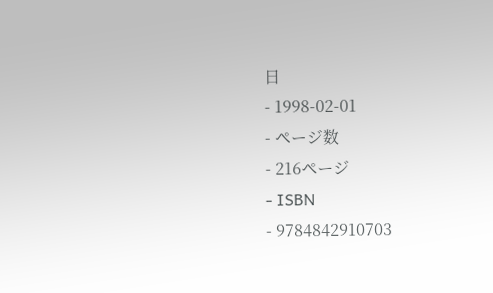日
- 1998-02-01
- ページ数
- 216ページ
- ISBN
- 9784842910703